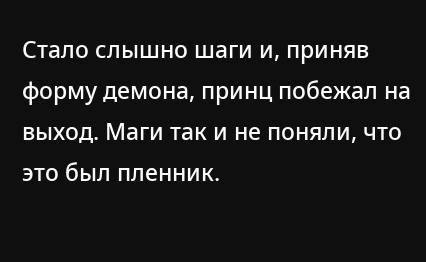Стало слышно шаги и, приняв форму демона, принц побежал на выход. Маги так и не поняли, что это был пленник.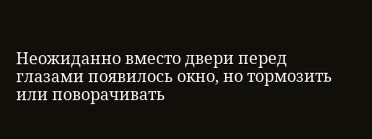Неожиданно вместо двери перед глазами появилось окно, но тормозить или поворачивать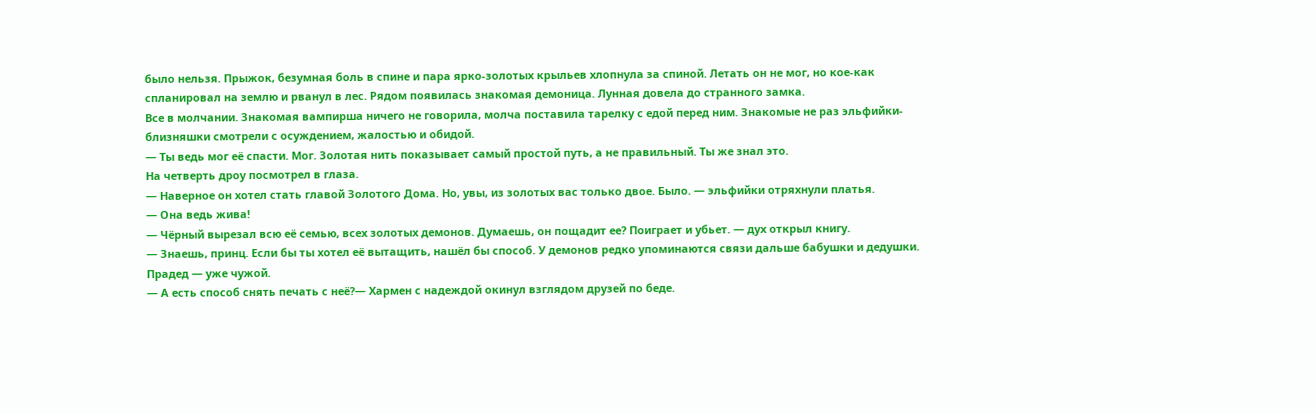было нельзя. Прыжок, безумная боль в спине и пара ярко-золотых крыльев хлопнула за спиной. Летать он не мог, но кое-как спланировал на землю и рванул в лес. Рядом появилась знакомая демоница. Лунная довела до странного замка.
Все в молчании. Знакомая вампирша ничего не говорила, молча поставила тарелку с едой перед ним. Знакомые не раз эльфийки-близняшки смотрели с осуждением, жалостью и обидой.
— Ты ведь мог её спасти. Мог. Золотая нить показывает самый простой путь, а не правильный. Ты же знал это.
На четверть дроу посмотрел в глаза.
— Наверное он хотел стать главой Золотого Дома. Но, увы, из золотых вас только двое. Было. — эльфийки отряхнули платья.
— Она ведь жива!
— Чёрный вырезал всю её семью, всех золотых демонов. Думаешь, он пощадит ее? Поиграет и убьет. — дух открыл книгу.
— Знаешь, принц. Если бы ты хотел её вытащить, нашёл бы способ. У демонов редко упоминаются связи дальше бабушки и дедушки. Прадед — уже чужой.
— А есть способ снять печать с неё?— Хармен с надеждой окинул взглядом друзей по беде.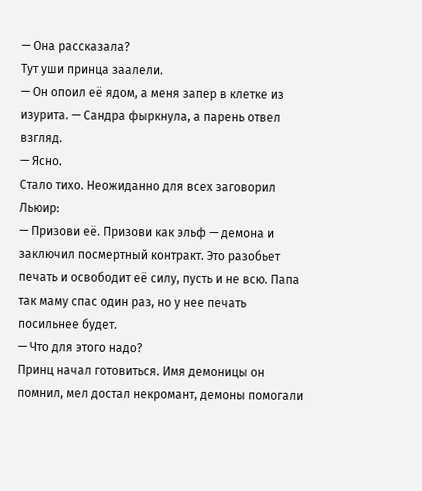— Она рассказала?
Тут уши принца заалели.
— Он опоил её ядом, а меня запер в клетке из изурита. — Сандра фыркнула, а парень отвел взгляд.
— Ясно.
Стало тихо. Неожиданно для всех заговорил Льюир:
— Призови её. Призови как эльф — демона и заключил посмертный контракт. Это разобьет печать и освободит её силу, пусть и не всю. Папа так маму спас один раз, но у нее печать посильнее будет.
— Что для этого надо?
Принц начал готовиться. Имя демоницы он помнил, мел достал некромант, демоны помогали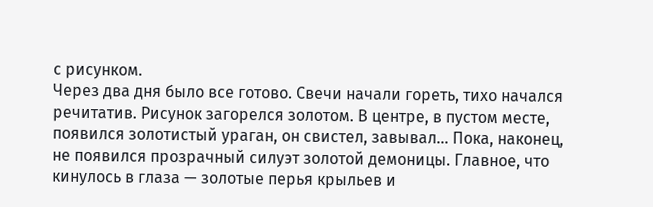с рисунком.
Через два дня было все готово. Свечи начали гореть, тихо начался речитатив. Рисунок загорелся золотом. В центре, в пустом месте, появился золотистый ураган, он свистел, завывал... Пока, наконец, не появился прозрачный силуэт золотой демоницы. Главное, что кинулось в глаза — золотые перья крыльев и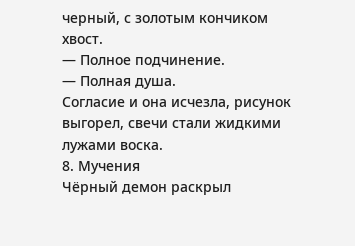черный, с золотым кончиком хвост.
— Полное подчинение.
— Полная душа.
Согласие и она исчезла, рисунок выгорел, свечи стали жидкими лужами воска.
8. Мучения
Чёрный демон раскрыл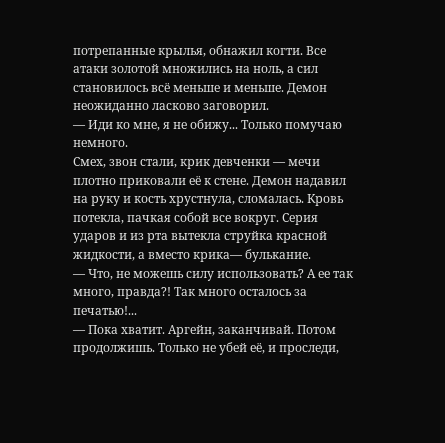потрепанные крылья, обнажил когти. Все атаки золотой множились на ноль, а сил становилось всё меньше и меньше. Демон неожиданно ласково заговорил.
— Иди ко мне, я не обижу... Только помучаю немного.
Смех, звон стали, крик девченки — мечи плотно приковали её к стене. Демон надавил на руку и кость хрустнула, сломалась. Кровь потекла, пачкая собой все вокруг. Серия ударов и из рта вытекла струйка красной жидкости, а вместо крика— булькание.
— Что, не можешь силу использовать? А ее так много, правда?! Так много осталось за печатью!...
— Пока хватит. Аргейн, заканчивай. Потом продолжишь. Только не убей её, и проследи,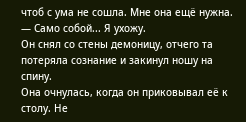чтоб с ума не сошла. Мне она ещё нужна.
— Само собой... Я ухожу.
Он снял со стены демоницу, отчего та потеряла сознание и закинул ношу на спину.
Она очнулась, когда он приковывал её к столу. Не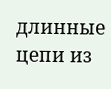длинные цепи из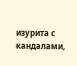изурита с кандалами,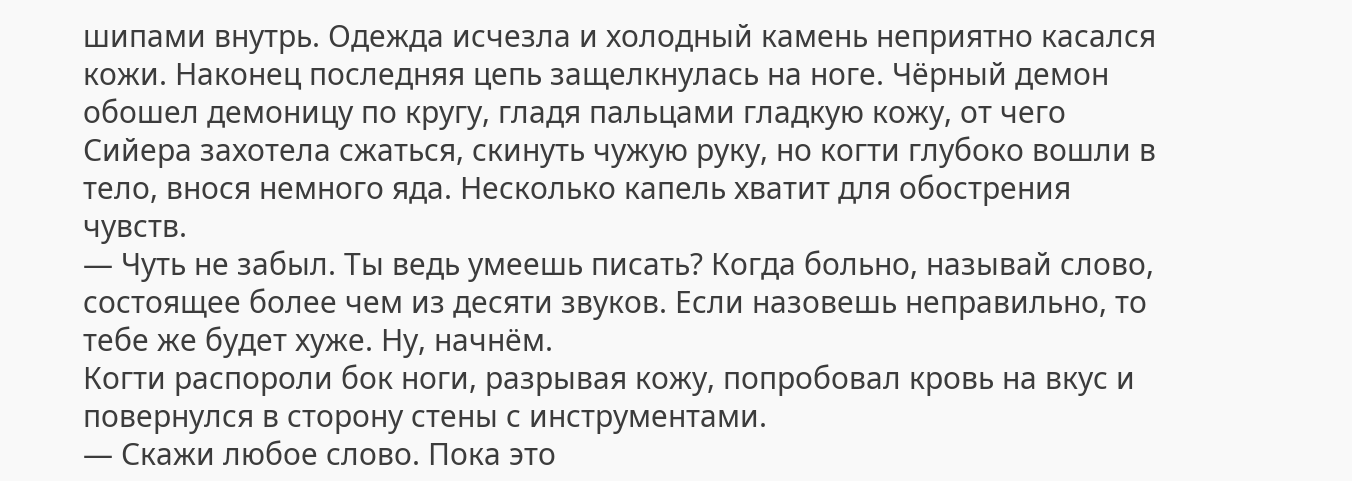шипами внутрь. Одежда исчезла и холодный камень неприятно касался кожи. Наконец последняя цепь защелкнулась на ноге. Чёрный демон обошел демоницу по кругу, гладя пальцами гладкую кожу, от чего Сийера захотела сжаться, скинуть чужую руку, но когти глубоко вошли в тело, внося немного яда. Несколько капель хватит для обострения чувств.
— Чуть не забыл. Ты ведь умеешь писать? Когда больно, называй слово, состоящее более чем из десяти звуков. Если назовешь неправильно, то тебе же будет хуже. Ну, начнём.
Когти распороли бок ноги, разрывая кожу, попробовал кровь на вкус и повернулся в сторону стены с инструментами.
— Скажи любое слово. Пока это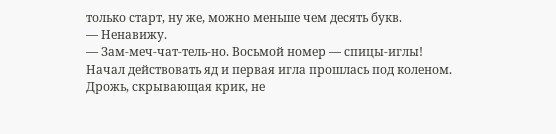только старт, ну же, можно меньше чем десять букв.
— Ненавижу.
— Зам-меч-чат-тель-но. Восьмой номер — спицы-иглы!
Начал действовать яд и первая игла прошлась под коленом. Дрожь, скрывающая крик, не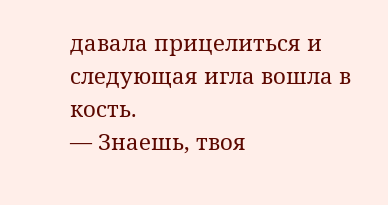давала прицелиться и следующая игла вошла в кость.
— Знаешь, твоя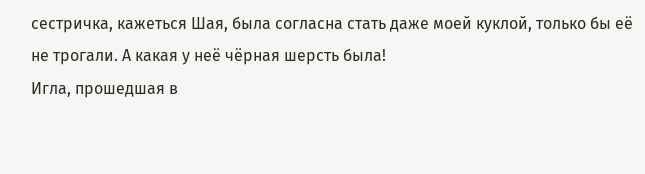сестричка, кажеться Шая, была согласна стать даже моей куклой, только бы её не трогали. А какая у неё чёрная шерсть была!
Игла, прошедшая в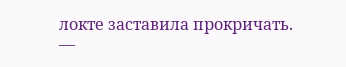локте заставила прокричать.
—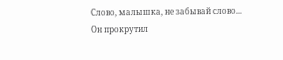Слово, малышка, не забывай слово...
Он прокрутил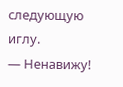следующую иглу.
— Ненавижу!